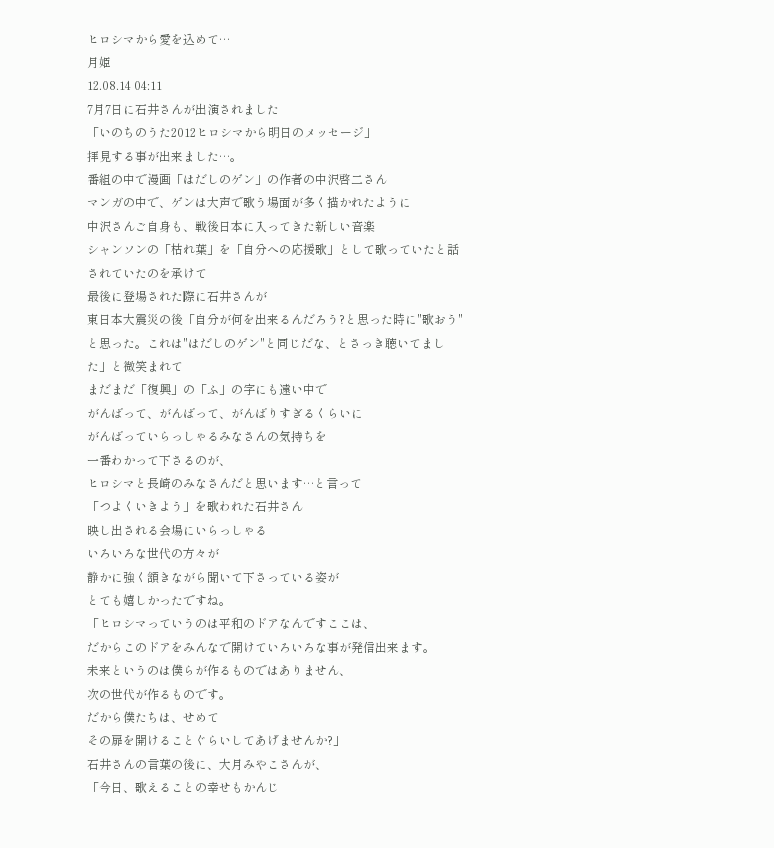ヒロシマから愛を込めて…
月姫
12.08.14 04:11
7月7日に石井さんが出演されました
「いのちのうた2012ヒロシマから明日のメッセージ」
拝見する事が出来ました…。
番組の中で漫画「はだしのゲン」の作者の中沢啓二さん
マンガの中で、ゲンは大声で歌う場面が多く描かれたように
中沢さんご自身も、戦後日本に入ってきた新しい音楽
シャンソンの「枯れ葉」を「自分への応援歌」として歌っていたと話されていたのを承けて
最後に登場された際に石井さんが
東日本大震災の後「自分が何を出来るんだろう?と思った時に"歌おう"と思った。これは"はだしのゲン"と同じだな、とさっき聴いてました」と微笑まれて
まだまだ「復興」の「ふ」の字にも遠い中で
がんばって、がんばって、がんばりすぎるくらいに
がんばっていらっしゃるみなさんの気持ちを
一番わかって下さるのが、
ヒロシマと長崎のみなさんだと思います…と言って
「つよくいきよう」を歌われた石井さん
映し出される会場にいらっしゃる
いろいろな世代の方々が
静かに強く頷きながら聞いて下さっている姿が
とても嬉しかったですね。
「ヒロシマっていうのは平和のドアなんですここは、
だからこのドアをみんなで開けていろいろな事が発信出来ます。
未来というのは僕らが作るものではありません、
次の世代が作るものです。
だから僕たちは、せめて
その扉を開けることぐらいしてあげませんか?」
石井さんの言葉の後に、大月みやこさんが、
「今日、歌えることの幸せもかんじ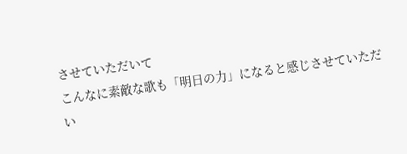させていただいて
こんなに素敵な歌も「明日の力」になると感じさせていただい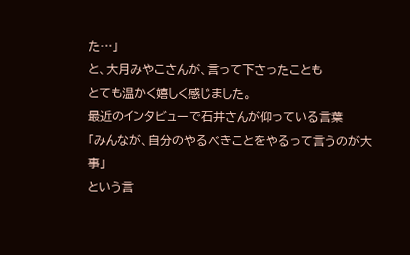た…」
と、大月みやこさんが、言って下さったことも
とても温かく嬉しく感じました。
最近のインタビューで石井さんが仰っている言葉
「みんなが、自分のやるべきことをやるって言うのが大事」
という言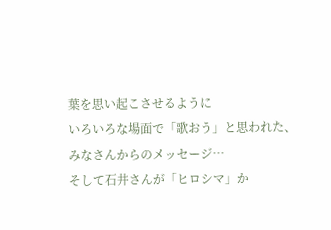葉を思い起こさせるように
いろいろな場面で「歌おう」と思われた、みなさんからのメッセージ…
そして石井さんが「ヒロシマ」か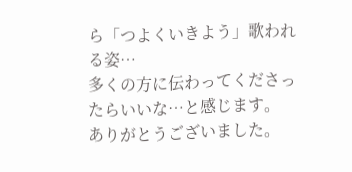ら「つよくいきよう」歌われる姿…
多くの方に伝わってくださったらいいな…と感じます。
ありがとうございました。